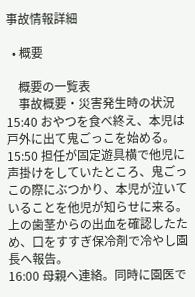事故情報詳細

  • 概要

    概要の一覧表
    事故概要・災害発生時の状況 15:40 おやつを食べ終え、本児は戸外に出て鬼ごっこを始める。 15:50 担任が固定遊具横で他児に声掛けをしていたところ、鬼ごっこの際にぶつかり、本児が泣いていることを他児が知らせに来る。上の歯茎からの出血を確認したため、口をすすぎ保冷剤で冷やし園長へ報告。                                                          16:00 母親へ連絡。同時に園医で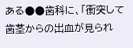ある●●歯科に、「衝突して歯茎からの出血が見られ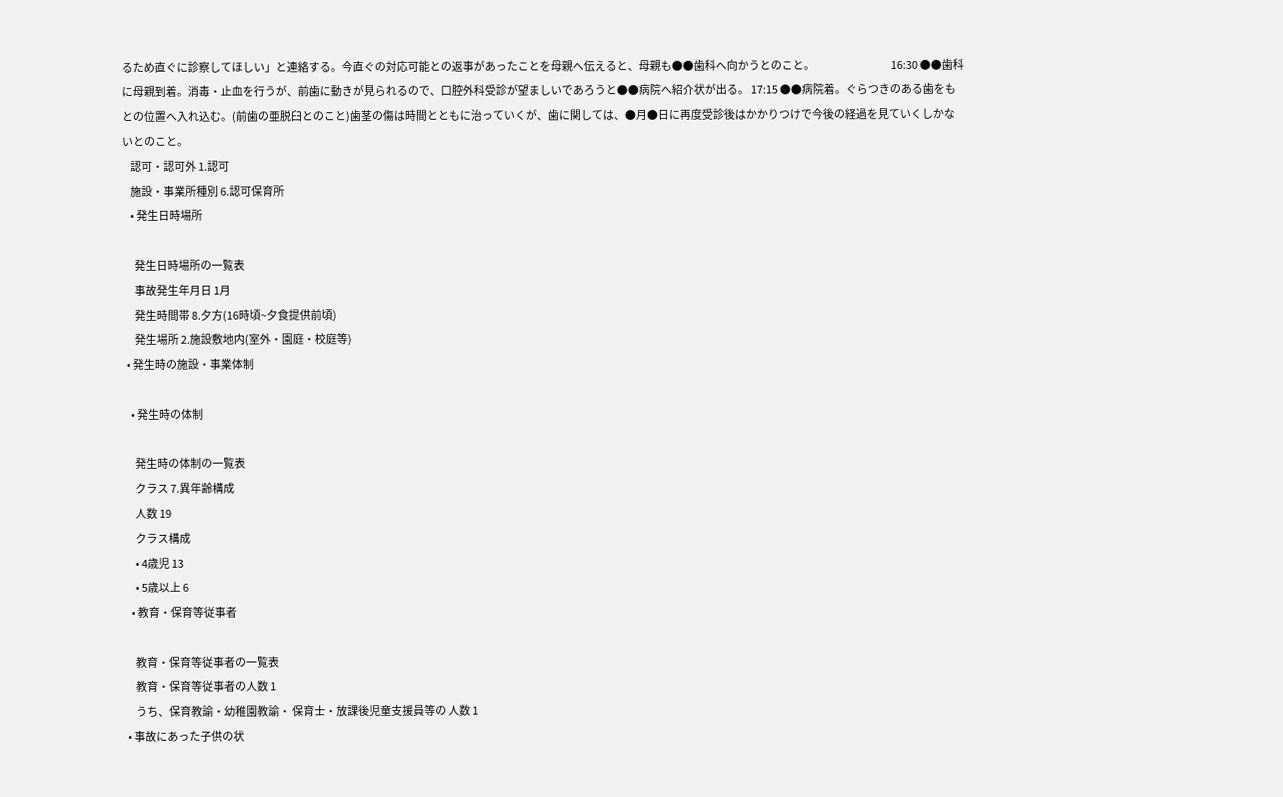るため直ぐに診察してほしい」と連絡する。今直ぐの対応可能との返事があったことを母親へ伝えると、母親も●●歯科へ向かうとのこと。                                      16:30 ●●歯科に母親到着。消毒・止血を行うが、前歯に動きが見られるので、口腔外科受診が望ましいであろうと●●病院へ紹介状が出る。 17:15 ●●病院着。ぐらつきのある歯をもとの位置へ入れ込む。(前歯の亜脱臼とのこと)歯茎の傷は時間とともに治っていくが、歯に関しては、●月●日に再度受診後はかかりつけで今後の経過を見ていくしかないとのこと。
    認可・認可外 1.認可
    施設・事業所種別 6.認可保育所
    • 発生日時場所

      発生日時場所の一覧表
      事故発生年月日 1月
      発生時間帯 8.夕方(16時頃~夕食提供前頃)
      発生場所 2.施設敷地内(室外・園庭・校庭等)
  • 発生時の施設・事業体制

    • 発生時の体制

      発生時の体制の一覧表
      クラス 7.異年齢構成
      人数 19
      クラス構成
      • 4歳児 13
      • 5歳以上 6
    • 教育・保育等従事者

      教育・保育等従事者の一覧表
      教育・保育等従事者の人数 1
      うち、保育教諭・幼稚園教諭・ 保育士・放課後児童支援員等の 人数 1
  • 事故にあった子供の状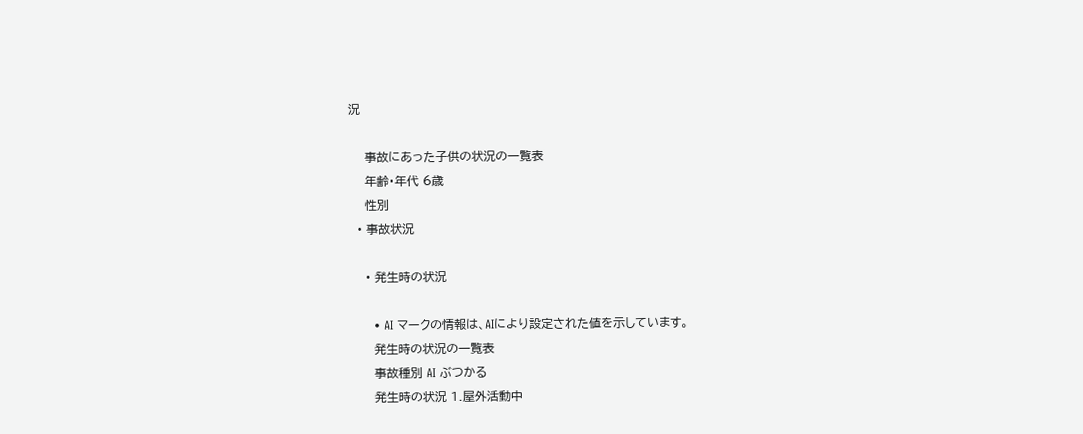況

    事故にあった子供の状況の一覧表
    年齢・年代 6歳
    性別
  • 事故状況

    • 発生時の状況

      • AI マークの情報は、AIにより設定された値を示しています。
      発生時の状況の一覧表
      事故種別 AI ぶつかる
      発生時の状況 1.屋外活動中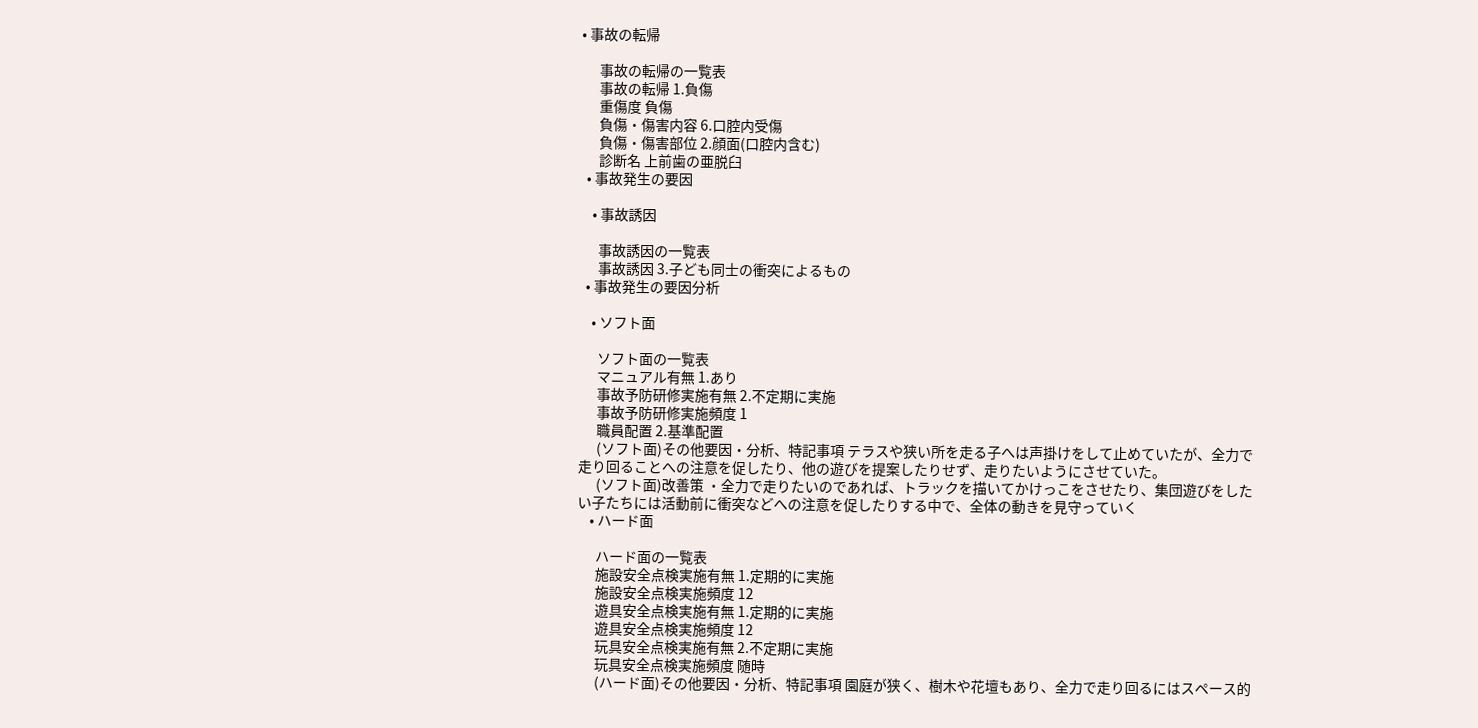• 事故の転帰

      事故の転帰の一覧表
      事故の転帰 1.負傷
      重傷度 負傷
      負傷・傷害内容 6.口腔内受傷
      負傷・傷害部位 2.顔面(口腔内含む)
      診断名 上前歯の亜脱臼
  • 事故発生の要因

    • 事故誘因

      事故誘因の一覧表
      事故誘因 3.子ども同士の衝突によるもの
  • 事故発生の要因分析

    • ソフト面

      ソフト面の一覧表
      マニュアル有無 1.あり
      事故予防研修実施有無 2.不定期に実施
      事故予防研修実施頻度 1
      職員配置 2.基準配置
      (ソフト面)その他要因・分析、特記事項 テラスや狭い所を走る子へは声掛けをして止めていたが、全力で走り回ることへの注意を促したり、他の遊びを提案したりせず、走りたいようにさせていた。
      (ソフト面)改善策 ・全力で走りたいのであれば、トラックを描いてかけっこをさせたり、集団遊びをしたい子たちには活動前に衝突などへの注意を促したりする中で、全体の動きを見守っていく
    • ハード面

      ハード面の一覧表
      施設安全点検実施有無 1.定期的に実施
      施設安全点検実施頻度 12
      遊具安全点検実施有無 1.定期的に実施
      遊具安全点検実施頻度 12
      玩具安全点検実施有無 2.不定期に実施
      玩具安全点検実施頻度 随時
      (ハード面)その他要因・分析、特記事項 園庭が狭く、樹木や花壇もあり、全力で走り回るにはスペース的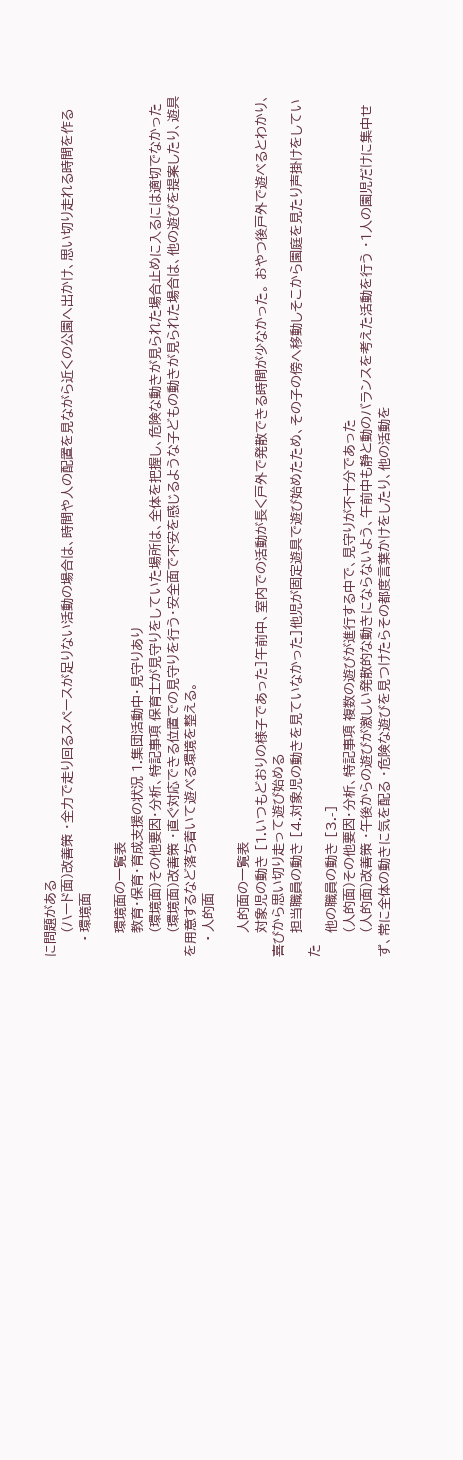に問題がある
      (ハード面)改善策 ・全力で走り回るスペースが足りない活動の場合は、時間や人の配置を見ながら近くの公園へ出かけ、思い切り走れる時間を作る
    • 環境面

      環境面の一覧表
      教育・保育・育成支援の状況 1.集団活動中・見守りあり
      (環境面)その他要因・分析、特記事項 保育士が見守りをしていた場所は、全体を把握し、危険な動きが見られた場合止めに入るには適切でなかった
      (環境面)改善策 ・直ぐ対応できる位置での見守りを行う・安全面で不安を感じるような子どもの動きが見られた場合は、他の遊びを提案したり、遊具を用意するなど落ち着いて遊べる環境を整える。
    • 人的面

      人的面の一覧表
      対象児の動き [1.いつもどおりの様子であった]午前中、室内での活動が長く戸外で発散できる時間が少なかった。 おやつ後戸外で遊べるとわかり、喜びから思い切り走って遊び始める
      担当職員の動き [4.対象児の動きを見ていなかった]他児が固定遊具で遊び始めたため、その子の傍へ移動しそこから園庭を見たり声掛けをしていた
      他の職員の動き [3.-]
      (人的面)その他要因・分析、特記事項 複数の遊びが進行する中で、見守りが不十分であった
      (人的面)改善策 ・午後からの遊びが激しい発散的な動きにならないよう、午前中も静と動のバランスを考えた活動を行う ・1人の園児だけに集中せず、常に全体の動きに気を配る ・危険な遊びを見つけたらその都度言葉かけをしたり、他の活動を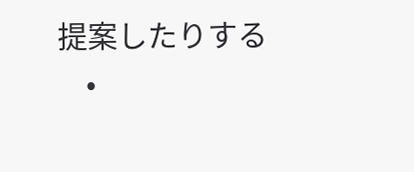提案したりする
    •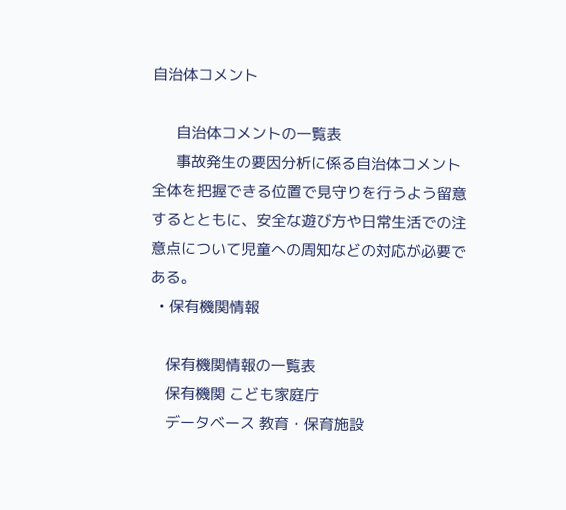自治体コメント

      自治体コメントの一覧表
      事故発生の要因分析に係る自治体コメント 全体を把握できる位置で見守りを行うよう留意するとともに、安全な遊び方や日常生活での注意点について児童への周知などの対応が必要である。
  • 保有機関情報

    保有機関情報の一覧表
    保有機関 こども家庭庁
    データベース 教育・保育施設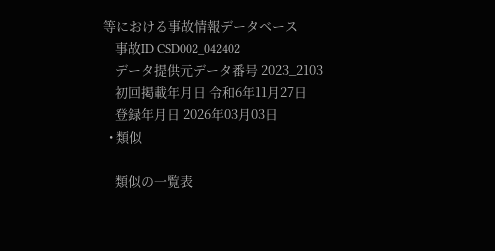等における事故情報データベース
    事故ID CSD002_042402
    データ提供元データ番号 2023_2103
    初回掲載年月日 令和6年11月27日
    登録年月日 2026年03月03日
  • 類似

    類似の一覧表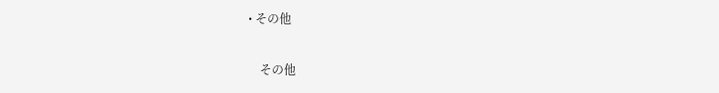• その他

    その他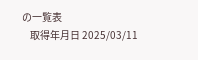の一覧表
    取得年月日 2025/03/11